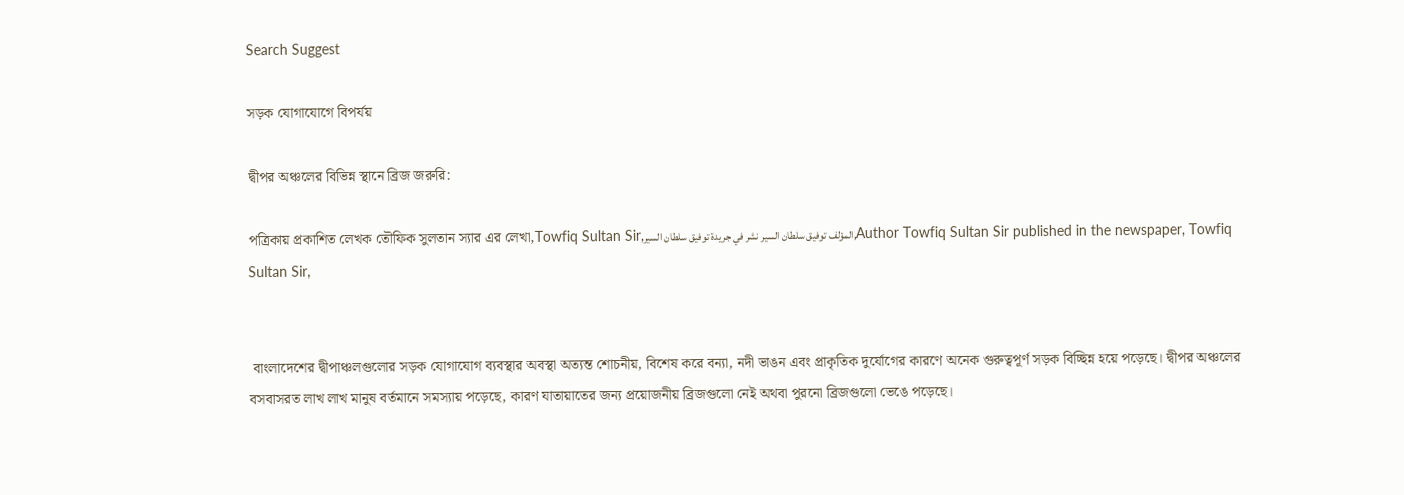Search Suggest

সড়ক যোগাযোগে বিপর্যয়

দ্বীপর অঞ্চলের বিভিন্ন স্থানে ব্রিজ জরুরি:

পত্রিকায় প্রকাশিত লেখক তৌফিক সুলতান স্যার এর লেখা,Towfiq Sultan Sir,المؤلف توفيق سلطان السير نشر في جريدة توفيق سلطان السير,Author Towfiq Sultan Sir published in the newspaper, Towfiq Sultan Sir,


 বাংলাদেশের দ্বীপাঞ্চলগুলোর সড়ক যোগাযোগ ব্যবস্থার অবস্থা অত্যন্ত শোচনীয়, বিশেষ করে বন্যা, নদী ভাঙন এবং প্রাকৃতিক দুর্যোগের কারণে অনেক গুরুত্বপূর্ণ সড়ক বিচ্ছিন্ন হয়ে পড়েছে। দ্বীপর অঞ্চলের বসবাসরত লাখ লাখ মানুষ বর্তমানে সমস্যায় পড়েছে, কারণ যাতায়াতের জন্য প্রয়োজনীয় ব্রিজগুলো নেই অথবা পুরনো ব্রিজগুলো ভেঙে পড়েছে।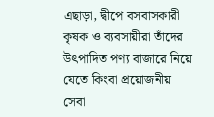এছাড়া, দ্বীপে বসবাসকারী কৃষক ও ব্যবসায়ীরা তাঁদের উৎপাদিত পণ্য বাজারে নিয়ে যেতে কিংবা প্রয়োজনীয় সেবা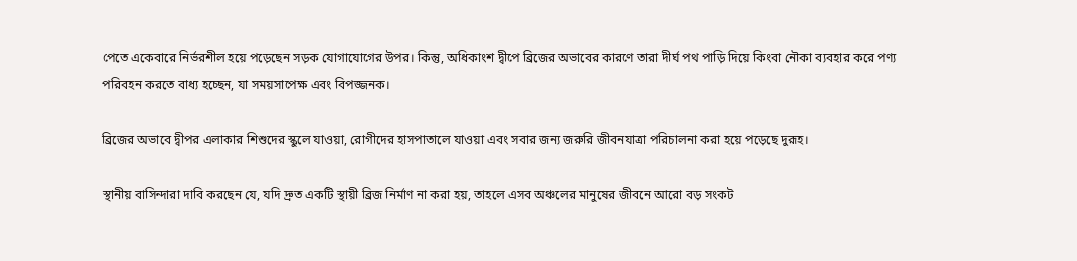পেতে একেবারে নির্ভরশীল হয়ে পড়েছেন সড়ক যোগাযোগের উপর। কিন্তু, অধিকাংশ দ্বীপে ব্রিজের অভাবের কারণে তারা দীর্ঘ পথ পাড়ি দিয়ে কিংবা নৌকা ব্যবহার করে পণ্য পরিবহন করতে বাধ্য হচ্ছেন, যা সময়সাপেক্ষ এবং বিপজ্জনক।

ব্রিজের অভাবে দ্বীপর এলাকার শিশুদের স্কুলে যাওয়া, রোগীদের হাসপাতালে যাওয়া এবং সবার জন্য জরুরি জীবনযাত্রা পরিচালনা করা হয়ে পড়েছে দুরূহ।

স্থানীয় বাসিন্দারা দাবি করছেন যে, যদি দ্রুত একটি স্থায়ী ব্রিজ নির্মাণ না করা হয়, তাহলে এসব অঞ্চলের মানুষের জীবনে আরো বড় সংকট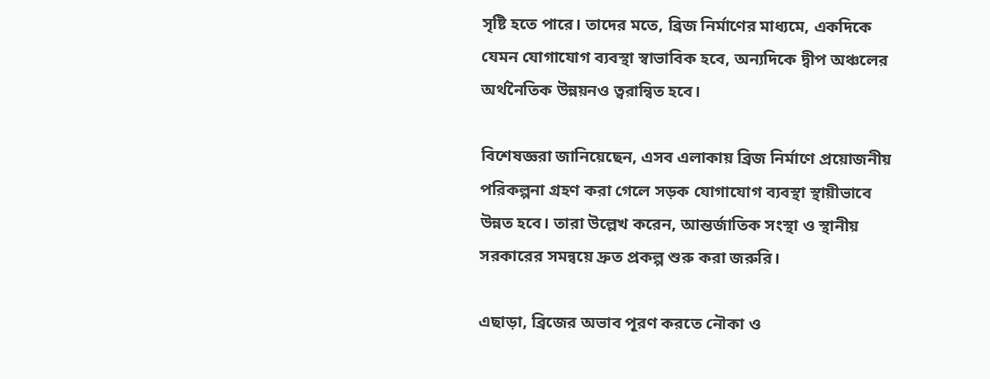সৃষ্টি হতে পারে। তাদের মতে, ব্রিজ নির্মাণের মাধ্যমে, একদিকে যেমন যোগাযোগ ব্যবস্থা স্বাভাবিক হবে, অন্যদিকে দ্বীপ অঞ্চলের অর্থনৈতিক উন্নয়নও ত্বরান্বিত হবে।

বিশেষজ্ঞরা জানিয়েছেন, এসব এলাকায় ব্রিজ নির্মাণে প্রয়োজনীয় পরিকল্পনা গ্রহণ করা গেলে সড়ক যোগাযোগ ব্যবস্থা স্থায়ীভাবে উন্নত হবে। তারা উল্লেখ করেন, আন্তর্জাতিক সংস্থা ও স্থানীয় সরকারের সমন্বয়ে দ্রুত প্রকল্প শুরু করা জরুরি।

এছাড়া, ব্রিজের অভাব পূরণ করতে নৌকা ও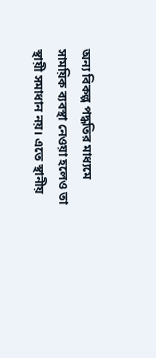অন্য বিকল্প পদ্ধতির মাধ্যমে সাময়িক ব্যবস্থা নেওয়া হলেও তা স্থায়ী সমাধান নয়। এতে স্থানীয়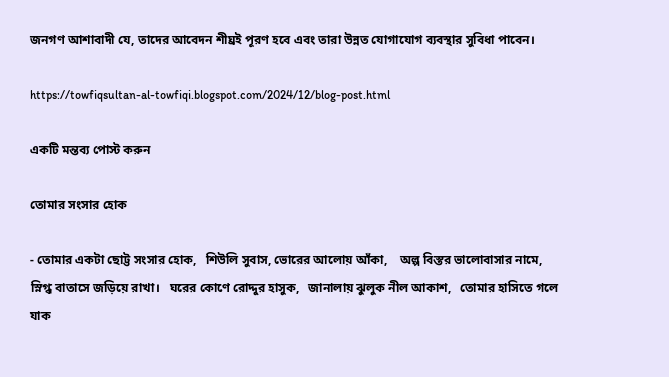জনগণ আশাবাদী যে, তাদের আবেদন শীঘ্রই পূরণ হবে এবং তারা উন্নত যোগাযোগ ব্যবস্থার সুবিধা পাবেন।

https://towfiqsultan-al-towfiqi.blogspot.com/2024/12/blog-post.html

একটি মন্তব্য পোস্ট করুন

তোমার সংসার হোক

- তোমার একটা ছোট্ট সংসার হোক,   শিউলি সুবাস, ভোরের আলোয় আঁকা,    অল্প বিস্তর ভালোবাসার নামে,   স্নিগ্ধ বাতাসে জড়িয়ে রাখা।   ঘরের কোণে রোদ্দুর হাসুক,   জানালায় ঝুলুক নীল আকাশ,   তোমার হাসিতে গলে যাক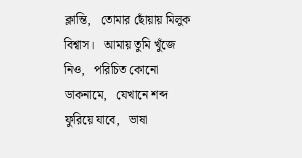ক্লান্তি,   তোমার ছোঁয়ায় মিলুক বিশ্বাস।   আমায় তুমি খুঁজে নিও,   পরিচিত কোনো ডাকনামে,   যেখানে শব্দ ফুরিয়ে যাবে,   ভাষা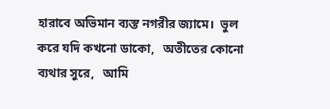হারাবে অভিমান ব্যস্ত নগরীর জ্যামে।  ভুল করে যদি কখনো ডাকো,   অতীতের কোনো ব্যথার সুরে,   আমি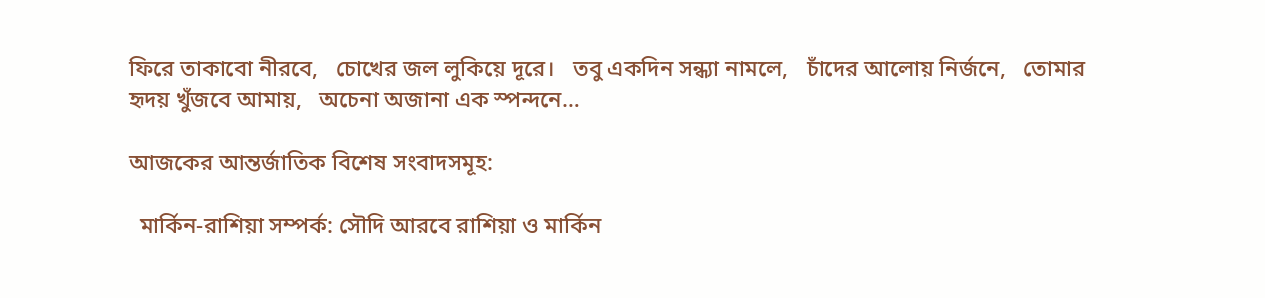ফিরে তাকাবো নীরবে,   চোখের জল লুকিয়ে দূরে।   তবু একদিন সন্ধ্যা নামলে,   চাঁদের আলোয় নির্জনে,   তোমার হৃদয় খুঁজবে আমায়,   অচেনা অজানা এক স্পন্দনে…

আজকের আন্তর্জাতিক বিশেষ সংবাদসমূহ:

  মার্কিন-রাশিয়া সম্পর্ক: সৌদি আরবে রাশিয়া ও মার্কিন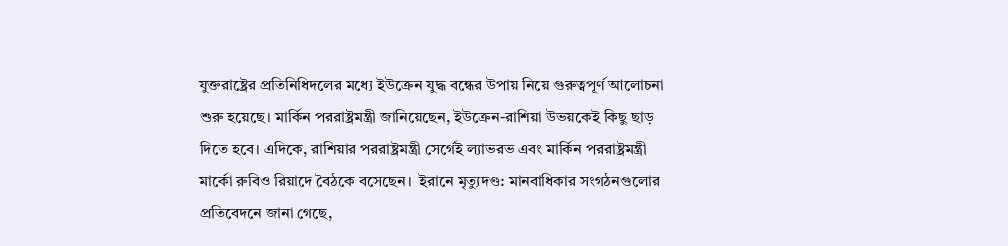যুক্তরাষ্ট্রের প্রতিনিধিদলের মধ্যে ইউক্রেন যুদ্ধ বন্ধের উপায় নিয়ে গুরুত্বপূর্ণ আলোচনা শুরু হয়েছে। মার্কিন পররাষ্ট্রমন্ত্রী জানিয়েছেন, ইউক্রেন-রাশিয়া উভয়কেই কিছু ছাড় দিতে হবে। এদিকে, রাশিয়ার পররাষ্ট্রমন্ত্রী সের্গেই ল্যাভরভ এবং মার্কিন পররাষ্ট্রমন্ত্রী মার্কো রুবিও রিয়াদে বৈঠকে বসেছেন।  ইরানে মৃত্যুদণ্ড: মানবাধিকার সংগঠনগুলোর প্রতিবেদনে জানা গেছে,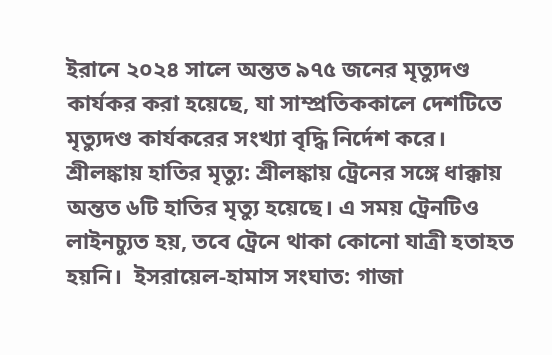ইরানে ২০২৪ সালে অন্তত ৯৭৫ জনের মৃত্যুদণ্ড কার্যকর করা হয়েছে, যা সাম্প্রতিককালে দেশটিতে মৃত্যুদণ্ড কার্যকরের সংখ্যা বৃদ্ধি নির্দেশ করে।  শ্রীলঙ্কায় হাতির মৃত্যু: শ্রীলঙ্কায় ট্রেনের সঙ্গে ধাক্কায় অন্তত ৬টি হাতির মৃত্যু হয়েছে। এ সময় ট্রেনটিও লাইনচ্যুত হয়, তবে ট্রেনে থাকা কোনো যাত্রী হতাহত হয়নি।  ইসরায়েল-হামাস সংঘাত: গাজা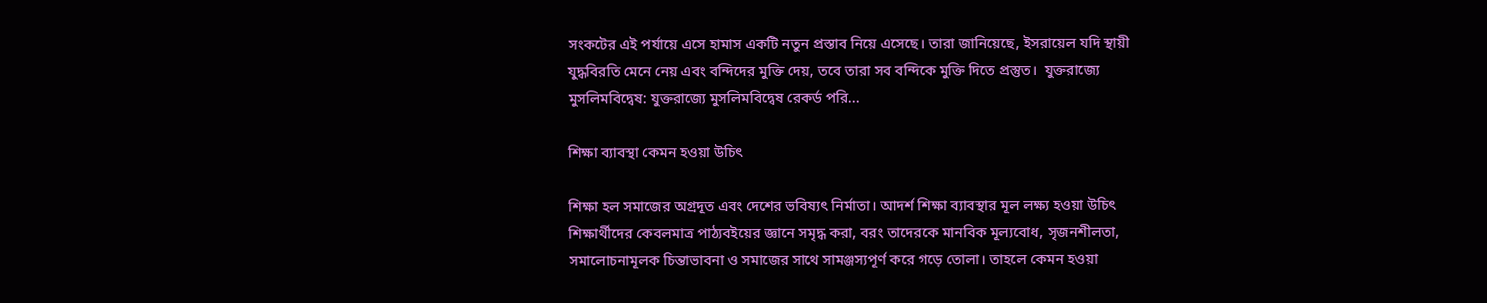সংকটের এই পর্যায়ে এসে হামাস একটি নতুন প্রস্তাব নিয়ে এসেছে। তারা জানিয়েছে, ইসরায়েল যদি স্থায়ী যুদ্ধবিরতি মেনে নেয় এবং বন্দিদের মুক্তি দেয়, তবে তারা সব বন্দিকে মুক্তি দিতে প্রস্তুত।  যুক্তরাজ্যে মুসলিমবিদ্বেষ: যুক্তরাজ্যে মুসলিমবিদ্বেষ রেকর্ড পরি...

শিক্ষা ব্যাবস্থা কেমন হওয়া উচিৎ

শিক্ষা হল সমাজের অগ্রদূত এবং দেশের ভবিষ্যৎ নির্মাতা। আদর্শ শিক্ষা ব্যাবস্থার মূল লক্ষ্য হওয়া উচিৎ শিক্ষার্থীদের কেবলমাত্র পাঠ্যবইয়ের জ্ঞানে সমৃদ্ধ করা, বরং তাদেরকে মানবিক মূল্যবোধ, সৃজনশীলতা, সমালোচনামূলক চিন্তাভাবনা ও সমাজের সাথে সামঞ্জস্যপূর্ণ করে গড়ে তোলা। তাহলে কেমন হওয়া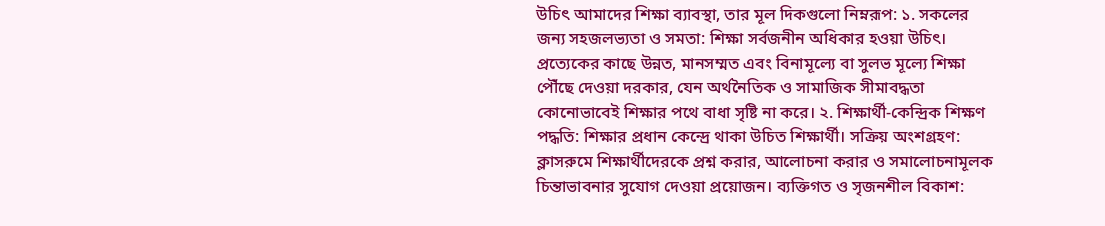উচিৎ আমাদের শিক্ষা ব্যাবস্থা, তার মূল দিকগুলো নিম্নরূপ: ১. সকলের জন্য সহজলভ্যতা ও সমতা: শিক্ষা সর্বজনীন অধিকার হওয়া উচিৎ। প্রত্যেকের কাছে উন্নত, মানসম্মত এবং বিনামূল্যে বা সুলভ মূল্যে শিক্ষা পৌঁছে দেওয়া দরকার, যেন অর্থনৈতিক ও সামাজিক সীমাবদ্ধতা কোনোভাবেই শিক্ষার পথে বাধা সৃষ্টি না করে। ২. শিক্ষার্থী-কেন্দ্রিক শিক্ষণ পদ্ধতি: শিক্ষার প্রধান কেন্দ্রে থাকা উচিত শিক্ষার্থী। সক্রিয় অংশগ্রহণ: ক্লাসরুমে শিক্ষার্থীদেরকে প্রশ্ন করার, আলোচনা করার ও সমালোচনামূলক চিন্তাভাবনার সুযোগ দেওয়া প্রয়োজন। ব্যক্তিগত ও সৃজনশীল বিকাশ: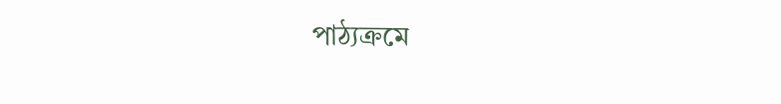পাঠ্যক্রমে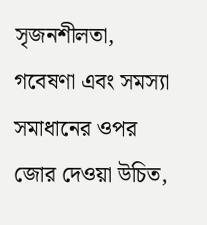সৃজনশীলতা, গবেষণা এবং সমস্যা সমাধানের ওপর জোর দেওয়া উচিত,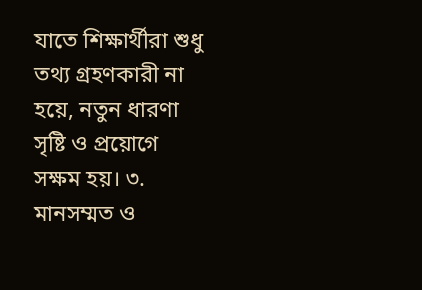যাতে শিক্ষার্থীরা শুধু তথ্য গ্রহণকারী না হয়ে, নতুন ধারণা সৃষ্টি ও প্রয়োগে সক্ষম হয়। ৩. মানসম্মত ও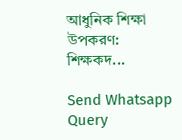আধুনিক শিক্ষা উপকরণ: শিক্ষকদ...

Send Whatsapp Query